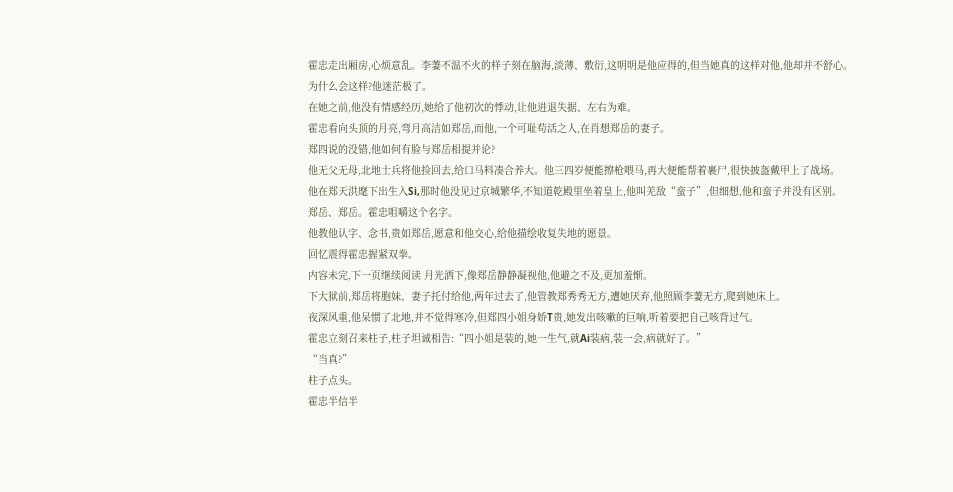霍忠走出厢房,心烦意乱。李萋不温不火的样子刻在脑海,淡薄、敷衍,这明明是他应得的,但当她真的这样对他,他却并不舒心。
为什么会这样?他迷茫极了。
在她之前,他没有情感经历,她给了他初次的悸动,让他进退失据、左右为难。
霍忠看向头顶的月亮,弯月高洁如郑岳,而他,一个可耻苟活之人,在肖想郑岳的妻子。
郑四说的没错,他如何有脸与郑岳相提并论?
他无父无母,北地士兵将他捡回去,给口马料凑合养大。他三四岁便能擦枪喂马,再大便能帮着裹尸,很快披盔戴甲上了战场。
他在郑天洪麾下出生入Si,那时他没见过京城繁华,不知道乾殿里坐着皇上,他叫羌敌“蛮子”,但细想,他和蛮子并没有区别。
郑岳、郑岳。霍忠咀嚼这个名字。
他教他认字、念书,贵如郑岳,愿意和他交心,给他描绘收复失地的愿景。
回忆震得霍忠握紧双拳。
内容未完,下一页继续阅读 月光洒下,像郑岳静静凝视他,他避之不及,更加羞惭。
下大狱前,郑岳将胞妹、妻子托付给他,两年过去了,他管教郑秀秀无方,遭她厌弃,他照顾李萋无方,爬到她床上。
夜深风重,他呆惯了北地,并不觉得寒冷,但郑四小姐身娇T贵,她发出咳嗽的巨响,听着要把自己咳背过气。
霍忠立刻召来柱子,柱子坦诚相告:“四小姐是装的,她一生气,就Ai装病,装一会,病就好了。”
“当真?”
柱子点头。
霍忠半信半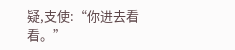疑,支使:“你进去看看。”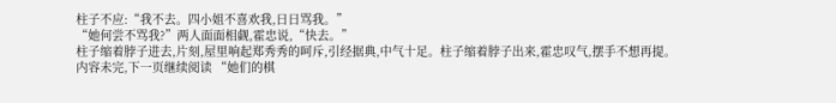柱子不应:“我不去。四小姐不喜欢我,日日骂我。”
“她何尝不骂我?”两人面面相觑,霍忠说,“快去。”
柱子缩着脖子进去,片刻,屋里响起郑秀秀的呵斥,引经据典,中气十足。柱子缩着脖子出来,霍忠叹气,摆手不想再提。
内容未完,下一页继续阅读 “她们的棋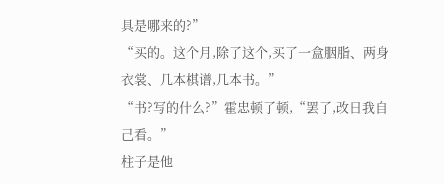具是哪来的?”
“买的。这个月,除了这个,买了一盒胭脂、两身衣裳、几本棋谱,几本书。”
“书?写的什么?”霍忠顿了顿,“罢了,改日我自己看。”
柱子是他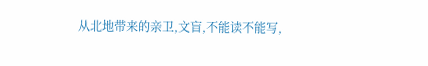从北地带来的亲卫,文盲,不能读不能写,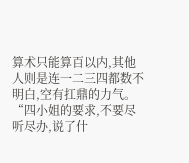算术只能算百以内,其他人则是连一二三四都数不明白,空有扛鼎的力气。
“四小姐的要求,不要尽听尽办,说了什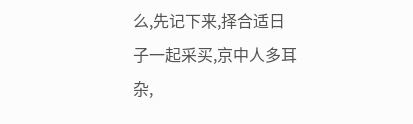么,先记下来,择合适日子一起采买,京中人多耳杂,